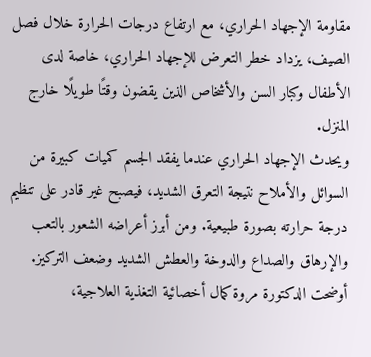مقاومة الإجهاد الحراري، مع ارتفاع درجات الحرارة خلال فصل الصيف، يزداد خطر التعرض للإجهاد الحراري، خاصة لدى الأطفال وكبار السن والأشخاص الذين يقضون وقتًا طويلًا خارج المنزل.
ويحدث الإجهاد الحراري عندما يفقد الجسم كميات كبيرة من السوائل والأملاح نتيجة التعرق الشديد، فيصبح غير قادر على تنظيم درجة حرارته بصورة طبيعية. ومن أبرز أعراضه الشعور بالتعب والإرهاق والصداع والدوخة والعطش الشديد وضعف التركيز.
أوضحت الدكتورة مروة كمال أخصائية التغذية العلاجية،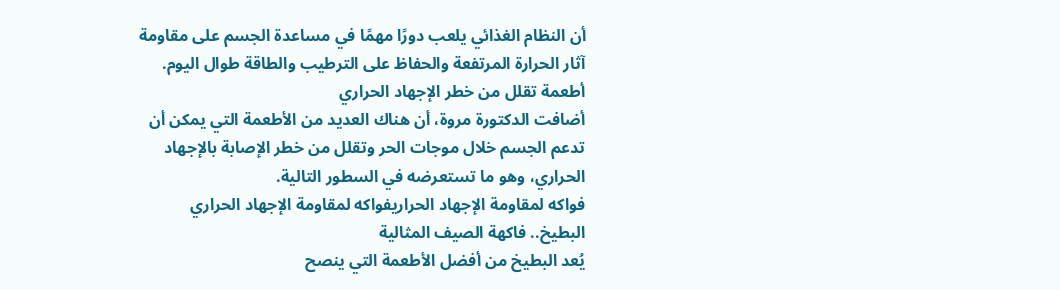أن النظام الغذائي يلعب دورًا مهمًا في مساعدة الجسم على مقاومة آثار الحرارة المرتفعة والحفاظ على الترطيب والطاقة طوال اليوم.
أطعمة تقلل من خطر الإجهاد الحراري
أضافت الدكتورة مروة، أن هناك العديد من الأطعمة التي يمكن أن تدعم الجسم خلال موجات الحر وتقلل من خطر الإصابة بالإجهاد الحراري، وهو ما تستعرضه في السطور التالية.
فواكه لمقاومة الإجهاد الحراريفواكه لمقاومة الإجهاد الحراري
البطيخ.. فاكهة الصيف المثالية
يُعد البطيخ من أفضل الأطعمة التي ينصح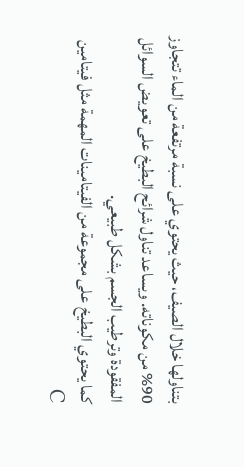بتناولها خلال الصيف، حيث يحتوي على نسبة مرتفعة من الماء تتجاوز 90% من مكوناته. ويساعد تناول شرائح البطيخ على تعويض السوائل المفقودة وترطيب الجسم بشكل طبيعي.
كما يحتوي البطيخ على مجموعة من الفيتامينات المهمة مثل فيتامين C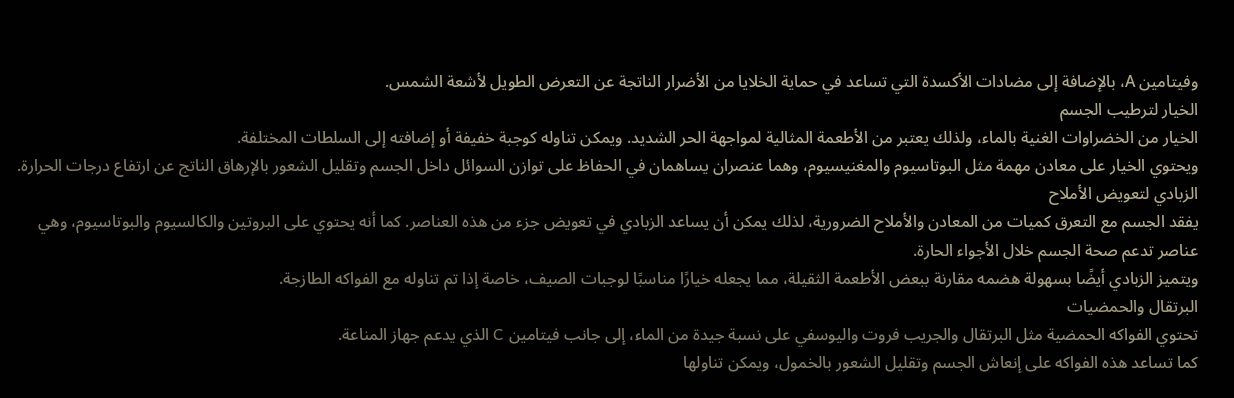وفيتامين A، بالإضافة إلى مضادات الأكسدة التي تساعد في حماية الخلايا من الأضرار الناتجة عن التعرض الطويل لأشعة الشمس.
الخيار لترطيب الجسم
الخيار من الخضراوات الغنية بالماء، ولذلك يعتبر من الأطعمة المثالية لمواجهة الحر الشديد. ويمكن تناوله كوجبة خفيفة أو إضافته إلى السلطات المختلفة.
ويحتوي الخيار على معادن مهمة مثل البوتاسيوم والمغنيسيوم، وهما عنصران يساهمان في الحفاظ على توازن السوائل داخل الجسم وتقليل الشعور بالإرهاق الناتج عن ارتفاع درجات الحرارة.
الزبادي لتعويض الأملاح
يفقد الجسم مع التعرق كميات من المعادن والأملاح الضرورية، لذلك يمكن أن يساعد الزبادي في تعويض جزء من هذه العناصر. كما أنه يحتوي على البروتين والكالسيوم والبوتاسيوم، وهي عناصر تدعم صحة الجسم خلال الأجواء الحارة.
ويتميز الزبادي أيضًا بسهولة هضمه مقارنة ببعض الأطعمة الثقيلة، مما يجعله خيارًا مناسبًا لوجبات الصيف، خاصة إذا تم تناوله مع الفواكه الطازجة.
البرتقال والحمضيات
تحتوي الفواكه الحمضية مثل البرتقال والجريب فروت واليوسفي على نسبة جيدة من الماء، إلى جانب فيتامين C الذي يدعم جهاز المناعة.
كما تساعد هذه الفواكه على إنعاش الجسم وتقليل الشعور بالخمول، ويمكن تناولها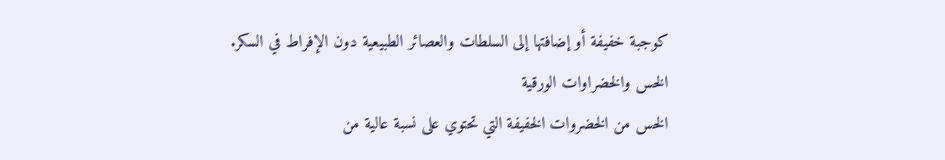كوجبة خفيفة أو إضافتها إلى السلطات والعصائر الطبيعية دون الإفراط في السكر.
الخس والخضراوات الورقية
الخس من الخضروات الخفيفة التي تحتوي على نسبة عالية من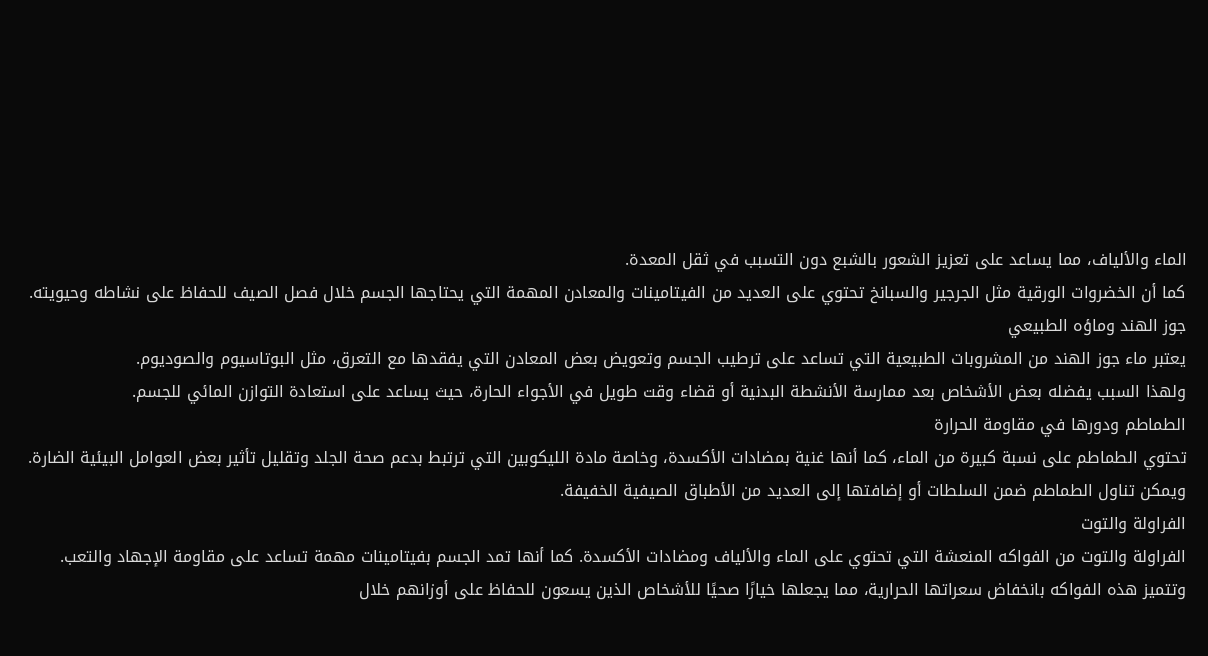الماء والألياف، مما يساعد على تعزيز الشعور بالشبع دون التسبب في ثقل المعدة.
كما أن الخضروات الورقية مثل الجرجير والسبانخ تحتوي على العديد من الفيتامينات والمعادن المهمة التي يحتاجها الجسم خلال فصل الصيف للحفاظ على نشاطه وحيويته.
جوز الهند وماؤه الطبيعي
يعتبر ماء جوز الهند من المشروبات الطبيعية التي تساعد على ترطيب الجسم وتعويض بعض المعادن التي يفقدها مع التعرق، مثل البوتاسيوم والصوديوم.
ولهذا السبب يفضله بعض الأشخاص بعد ممارسة الأنشطة البدنية أو قضاء وقت طويل في الأجواء الحارة، حيث يساعد على استعادة التوازن المائي للجسم.
الطماطم ودورها في مقاومة الحرارة
تحتوي الطماطم على نسبة كبيرة من الماء، كما أنها غنية بمضادات الأكسدة، وخاصة مادة الليكوبين التي ترتبط بدعم صحة الجلد وتقليل تأثير بعض العوامل البيئية الضارة.
ويمكن تناول الطماطم ضمن السلطات أو إضافتها إلى العديد من الأطباق الصيفية الخفيفة.
الفراولة والتوت
الفراولة والتوت من الفواكه المنعشة التي تحتوي على الماء والألياف ومضادات الأكسدة. كما أنها تمد الجسم بفيتامينات مهمة تساعد على مقاومة الإجهاد والتعب.
وتتميز هذه الفواكه بانخفاض سعراتها الحرارية، مما يجعلها خيارًا صحيًا للأشخاص الذين يسعون للحفاظ على أوزانهم خلال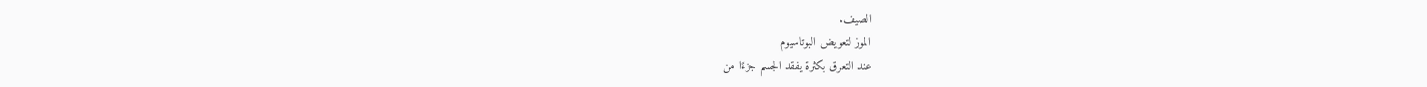الصيف.
الموز لتعويض البوتاسيوم
عند التعرق بكثرة يفقد الجسم جزءًا من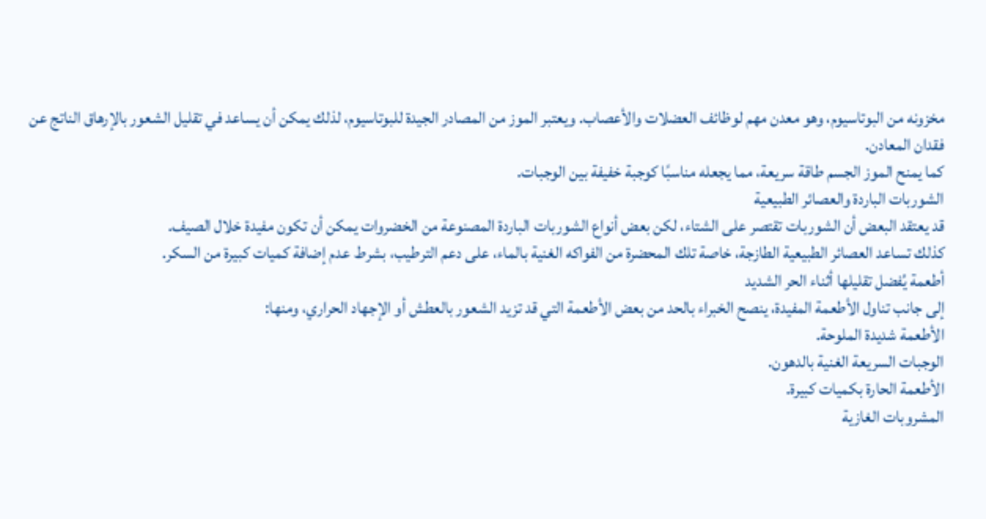مخزونه من البوتاسيوم، وهو معدن مهم لوظائف العضلات والأعصاب. ويعتبر الموز من المصادر الجيدة للبوتاسيوم، لذلك يمكن أن يساعد في تقليل الشعور بالإرهاق الناتج عن فقدان المعادن.
كما يمنح الموز الجسم طاقة سريعة، مما يجعله مناسبًا كوجبة خفيفة بين الوجبات.
الشوربات الباردة والعصائر الطبيعية
قد يعتقد البعض أن الشوربات تقتصر على الشتاء، لكن بعض أنواع الشوربات الباردة المصنوعة من الخضروات يمكن أن تكون مفيدة خلال الصيف.
كذلك تساعد العصائر الطبيعية الطازجة، خاصة تلك المحضرة من الفواكه الغنية بالماء، على دعم الترطيب، بشرط عدم إضافة كميات كبيرة من السكر.
أطعمة يُفضل تقليلها أثناء الحر الشديد
إلى جانب تناول الأطعمة المفيدة، ينصح الخبراء بالحد من بعض الأطعمة التي قد تزيد الشعور بالعطش أو الإجهاد الحراري، ومنها:
الأطعمة شديدة الملوحة.
الوجبات السريعة الغنية بالدهون.
الأطعمة الحارة بكميات كبيرة.
المشروبات الغازية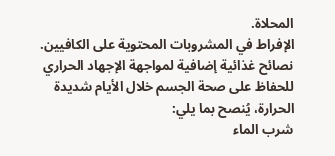المحلاة.
الإفراط في المشروبات المحتوية على الكافيين.
نصائح غذائية إضافية لمواجهة الإجهاد الحراري
للحفاظ على صحة الجسم خلال الأيام شديدة الحرارة، يُنصح بما يلي:
شرب الماء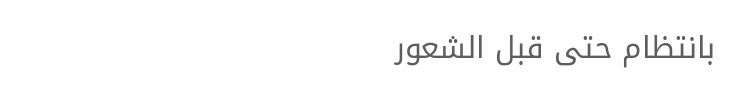بانتظام حتى قبل الشعور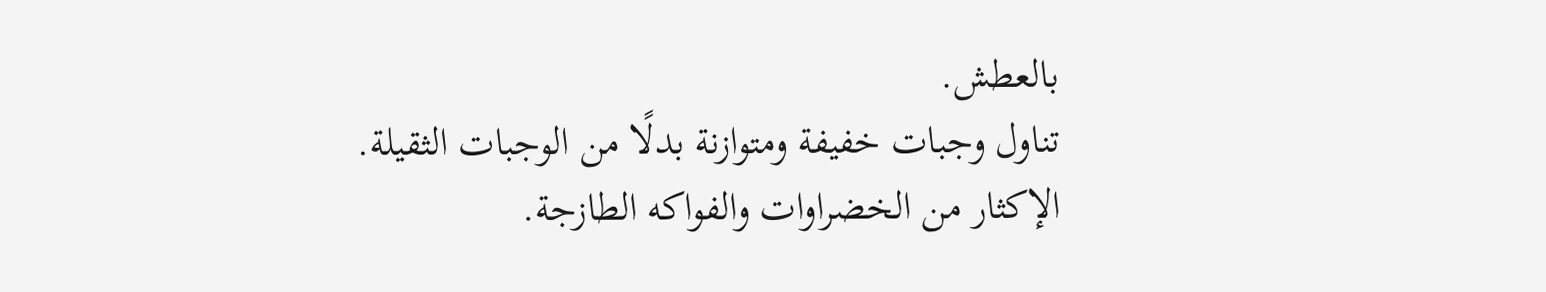بالعطش.
تناول وجبات خفيفة ومتوازنة بدلًا من الوجبات الثقيلة.
الإكثار من الخضراوات والفواكه الطازجة.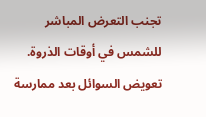تجنب التعرض المباشر للشمس في أوقات الذروة.
تعويض السوائل بعد ممارسة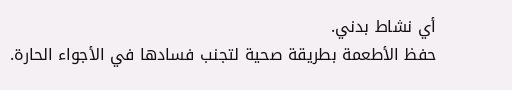أي نشاط بدني.
حفظ الأطعمة بطريقة صحية لتجنب فسادها في الأجواء الحارة.